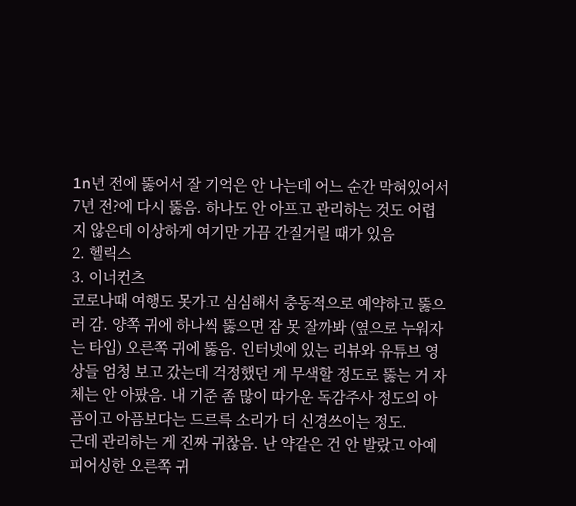1n년 전에 뚫어서 잘 기억은 안 나는데 어느 순간 막혀있어서 7년 전?에 다시 뚫음. 하나도 안 아프고 관리하는 것도 어렵지 않은데 이상하게 여기만 가끔 간질거릴 때가 있음
2. 헬릭스
3. 이너컨츠
코로나때 여행도 못가고 심심해서 충동적으로 예약하고 뚫으러 감. 양쪽 귀에 하나씩 뚫으면 잠 못 잘까봐 (옆으로 누워자는 타입) 오른쪽 귀에 뚫음. 인터넷에 있는 리뷰와 유튜브 영상들 엄청 보고 갔는데 걱정했던 게 무색할 정도로 뚫는 거 자체는 안 아팠음. 내 기준 좀 많이 따가운 독감주사 정도의 아픔이고 아픔보다는 드르륵 소리가 더 신경쓰이는 정도.
근데 관리하는 게 진짜 귀찮음. 난 약같은 건 안 발랐고 아예 피어싱한 오른쪽 귀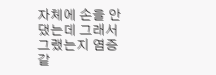자체에 손을 안 댔는데 그래서 그랬는지 염증같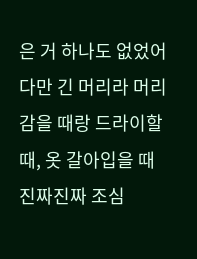은 거 하나도 없었어 다만 긴 머리라 머리 감을 때랑 드라이할 때, 옷 갈아입을 때 진짜진짜 조심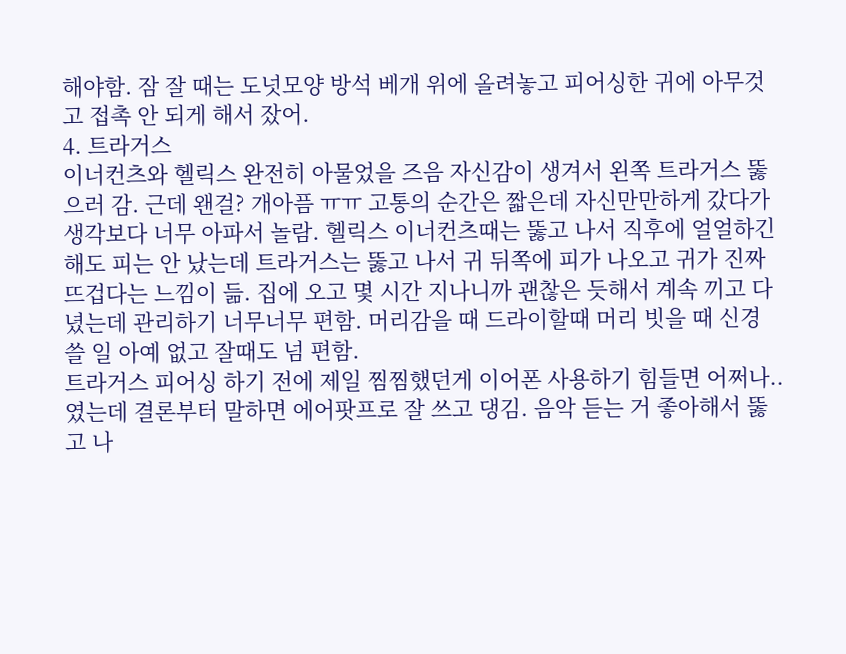해야함. 잠 잘 때는 도넛모양 방석 베개 위에 올려놓고 피어싱한 귀에 아무것고 접촉 안 되게 해서 잤어.
4. 트라거스
이너컨츠와 헬릭스 완전히 아물었을 즈음 자신감이 생겨서 왼쪽 트라거스 뚫으러 감. 근데 왠걸? 개아픔 ㅠㅠ 고통의 순간은 짧은데 자신만만하게 갔다가 생각보다 너무 아파서 놀람. 헬릭스 이너컨츠때는 뚫고 나서 직후에 얼얼하긴해도 피는 안 났는데 트라거스는 뚫고 나서 귀 뒤쪽에 피가 나오고 귀가 진짜 뜨겁다는 느낌이 듦. 집에 오고 몇 시간 지나니까 괜찮은 듯해서 계속 끼고 다녔는데 관리하기 너무너무 편함. 머리감을 때 드라이할때 머리 빗을 때 신경 쓸 일 아예 없고 잘때도 넘 편함.
트라거스 피어싱 하기 전에 제일 찜찜했던게 이어폰 사용하기 힘들면 어쩌나..였는데 결론부터 말하면 에어팟프로 잘 쓰고 댕김. 음악 듣는 거 좋아해서 뚫고 나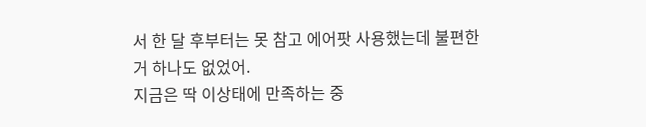서 한 달 후부터는 못 참고 에어팟 사용했는데 불편한 거 하나도 없었어.
지금은 딱 이상태에 만족하는 중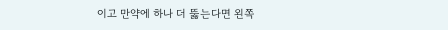이고 만약에 하나 더 뚫는다면 왼쪽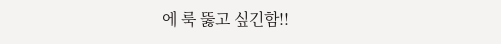에 룩 뚫고 싶긴함!!